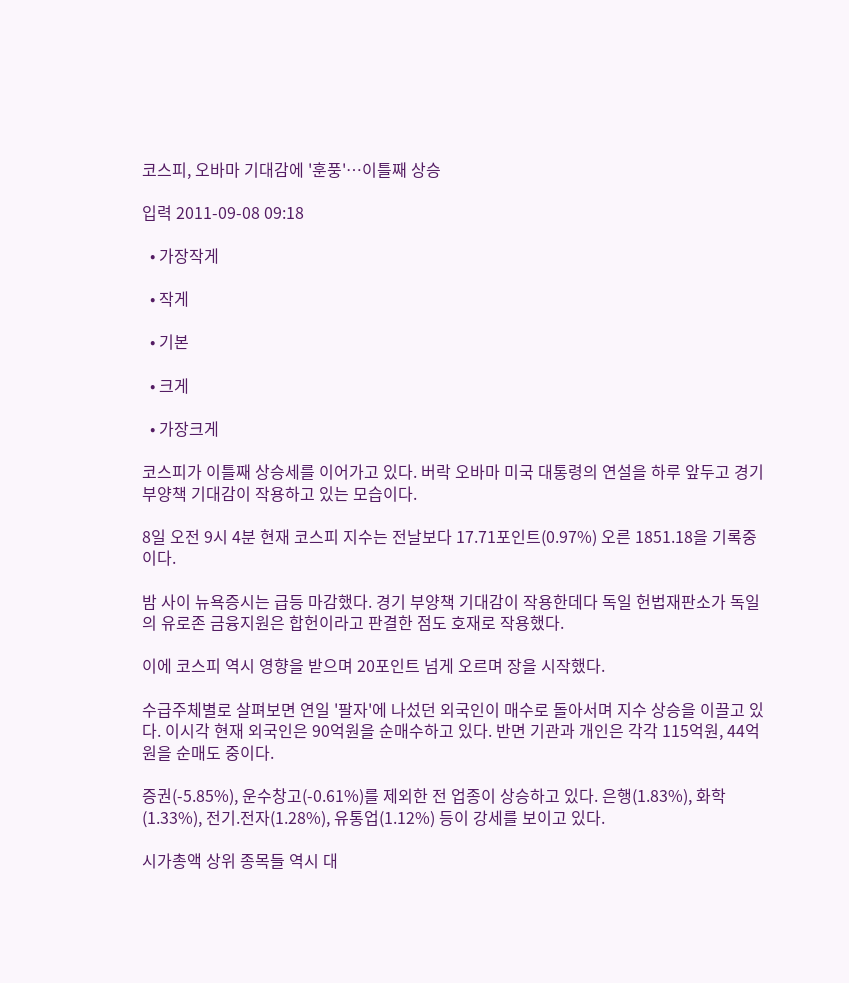코스피, 오바마 기대감에 '훈풍'…이틀째 상승

입력 2011-09-08 09:18

  • 가장작게

  • 작게

  • 기본

  • 크게

  • 가장크게

코스피가 이틀째 상승세를 이어가고 있다. 버락 오바마 미국 대통령의 연설을 하루 앞두고 경기 부양책 기대감이 작용하고 있는 모습이다.

8일 오전 9시 4분 현재 코스피 지수는 전날보다 17.71포인트(0.97%) 오른 1851.18을 기록중이다.

밤 사이 뉴욕증시는 급등 마감했다. 경기 부양책 기대감이 작용한데다 독일 헌법재판소가 독일의 유로존 금융지원은 합헌이라고 판결한 점도 호재로 작용했다.

이에 코스피 역시 영향을 받으며 20포인트 넘게 오르며 장을 시작했다.

수급주체별로 살펴보면 연일 '팔자'에 나섰던 외국인이 매수로 돌아서며 지수 상승을 이끌고 있다. 이시각 현재 외국인은 90억원을 순매수하고 있다. 반면 기관과 개인은 각각 115억원, 44억원을 순매도 중이다.

증권(-5.85%), 운수창고(-0.61%)를 제외한 전 업종이 상승하고 있다. 은행(1.83%), 화학(1.33%), 전기.전자(1.28%), 유통업(1.12%) 등이 강세를 보이고 있다.

시가총액 상위 종목들 역시 대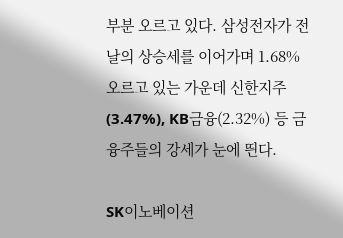부분 오르고 있다. 삼성전자가 전날의 상승세를 이어가며 1.68% 오르고 있는 가운데 신한지주(3.47%), KB금융(2.32%) 등 금융주들의 강세가 눈에 띈다.

SK이노베이션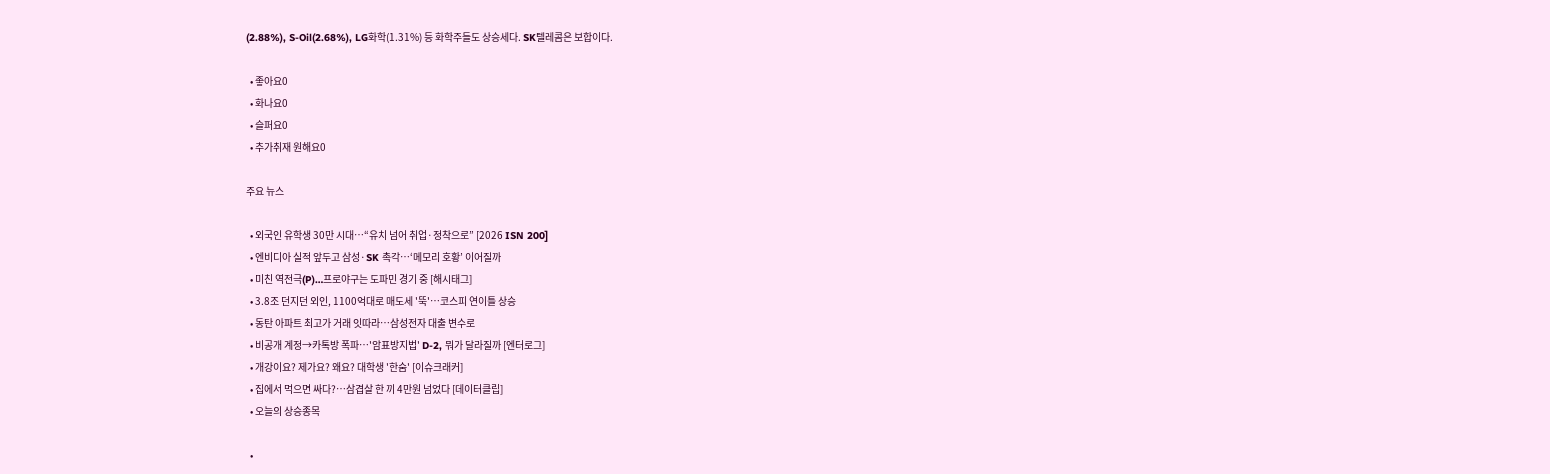(2.88%), S-Oil(2.68%), LG화학(1.31%) 등 화학주들도 상승세다. SK텔레콤은 보합이다.

  • 좋아요0
  • 화나요0
  • 슬퍼요0
  • 추가취재 원해요0

주요 뉴스

  • 외국인 유학생 30만 시대…“유치 넘어 취업·정착으로” [2026 ISN 200]
  • 엔비디아 실적 앞두고 삼성·SK 촉각…‘메모리 호황’ 이어질까
  • 미친 역전극(P)…프로야구는 도파민 경기 중 [해시태그]
  • 3.8조 던지던 외인, 1100억대로 매도세 '뚝'…코스피 연이틀 상승
  • 동탄 아파트 최고가 거래 잇따라⋯삼성전자 대출 변수로
  • 비공개 계정→카톡방 폭파⋯'암표방지법' D-2, 뭐가 달라질까 [엔터로그]
  • 개강이요? 제가요? 왜요? 대학생 '한숨' [이슈크래커]
  • 집에서 먹으면 싸다?…삼겹살 한 끼 4만원 넘었다 [데이터클립]
  • 오늘의 상승종목

  •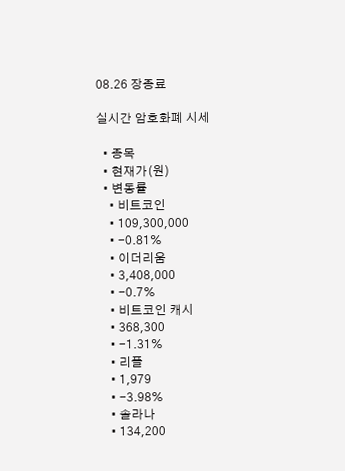08.26 장종료

실시간 암호화폐 시세

  • 종목
  • 현재가(원)
  • 변동률
    • 비트코인
    • 109,300,000
    • -0.81%
    • 이더리움
    • 3,408,000
    • -0.7%
    • 비트코인 캐시
    • 368,300
    • -1.31%
    • 리플
    • 1,979
    • -3.98%
    • 솔라나
    • 134,200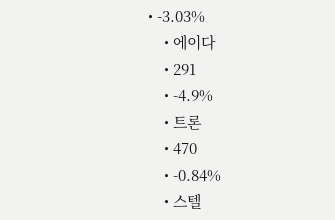• -3.03%
    • 에이다
    • 291
    • -4.9%
    • 트론
    • 470
    • -0.84%
    • 스텔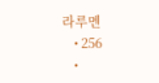라루멘
    • 256
    •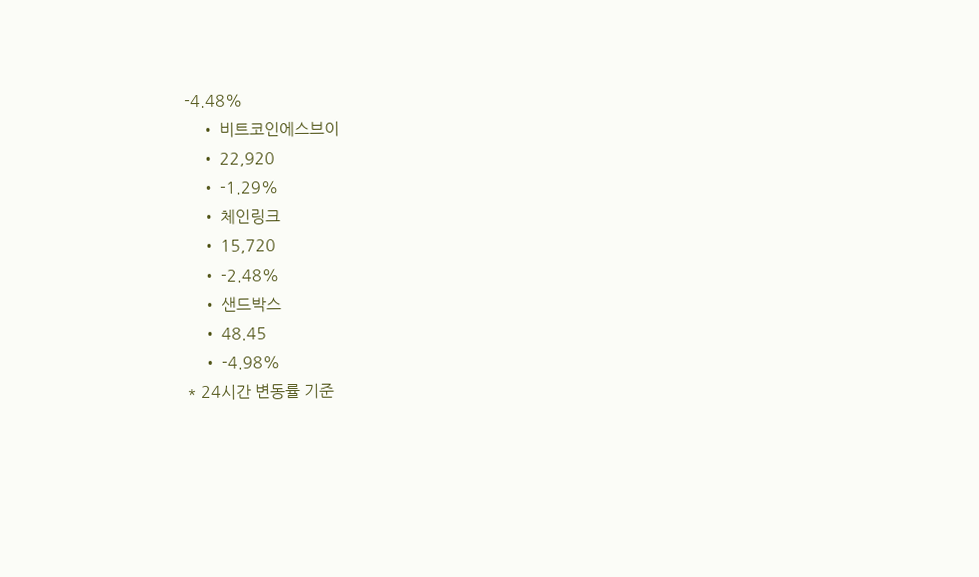-4.48%
    • 비트코인에스브이
    • 22,920
    • -1.29%
    • 체인링크
    • 15,720
    • -2.48%
    • 샌드박스
    • 48.45
    • -4.98%
* 24시간 변동률 기준